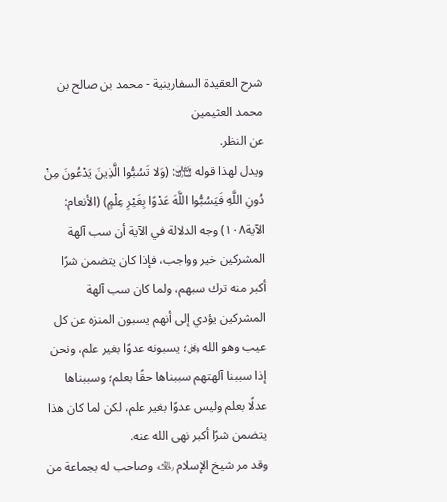شرح العقيدة السفارينية - محمد بن صالح بن محمد العثيمين
عن النظر.
ويدل لهذا قوله ﵎: (وَلا تَسُبُّوا الَّذِينَ يَدْعُونَ مِنْ دُونِ اللَّهِ فَيَسُبُّوا اللَّهَ عَدْوًا بِغَيْرِ عِلْمٍ) (الأنعام: الآية١٠٨) وجه الدلالة في الآية أن سب آلهة المشركين خير وواجب، فإذا كان يتضمن شرًا أكبر منه ترك سبهم، ولما كان سب آلهة المشركين يؤدي إلى أنهم يسبون المنزه عن كل عيب وهو الله ﷿؛ يسبونه عدوًا بغير علم، ونحن إذا سببنا آلهتهم سببناها حقًا بعلم؛ وسببناها عدلًا بعلم وليس عدوًا بغير علم، لكن لما كان هذا يتضمن شرًا أكبر نهى الله عنه.
وقد مر شيخ الإسلام ﵀ وصاحب له بجماعة من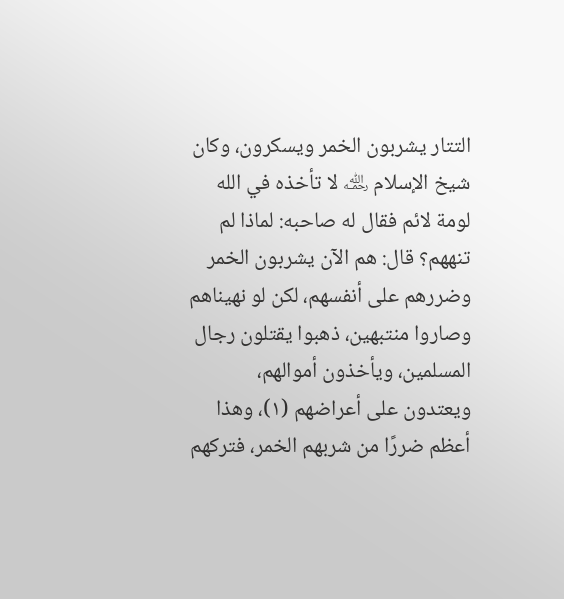التتار يشربون الخمر ويسكرون، وكان شيخ الإسلام ﵀ لا تأخذه في الله لومة لائم فقال له صاحبه: لماذا لم تنههم؟ قال: هم الآن يشربون الخمر وضررهم على أنفسهم، لكن لو نهيناهم وصاروا منتبهين، ذهبوا يقتلون رجال المسلمين، ويأخذون أموالهم، ويعتدون على أعراضهم (١)، وهذا أعظم ضررًا من شربهم الخمر، فتركهم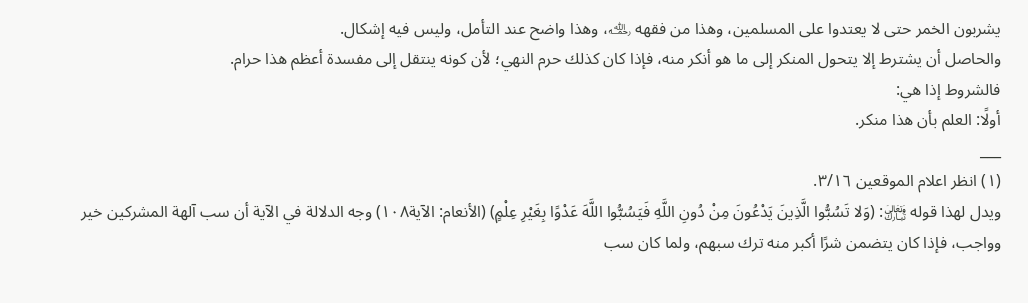يشربون الخمر حتى لا يعتدوا على المسلمين، وهذا من فقهه ﵀، وهذا واضح عند التأمل، وليس فيه إشكال.
والحاصل أن يشترط إلا يتحول المنكر إلى ما هو أنكر منه، فإذا كان كذلك حرم النهي؛ لأن كونه ينتقل إلى مفسدة أعظم هذا حرام.
فالشروط إذا هي:
أولًا: العلم بأن هذا منكر.
___
(١) انظر اعلام الموقعين ٣/١٦.
ويدل لهذا قوله ﵎: (وَلا تَسُبُّوا الَّذِينَ يَدْعُونَ مِنْ دُونِ اللَّهِ فَيَسُبُّوا اللَّهَ عَدْوًا بِغَيْرِ عِلْمٍ) (الأنعام: الآية١٠٨) وجه الدلالة في الآية أن سب آلهة المشركين خير وواجب، فإذا كان يتضمن شرًا أكبر منه ترك سبهم، ولما كان سب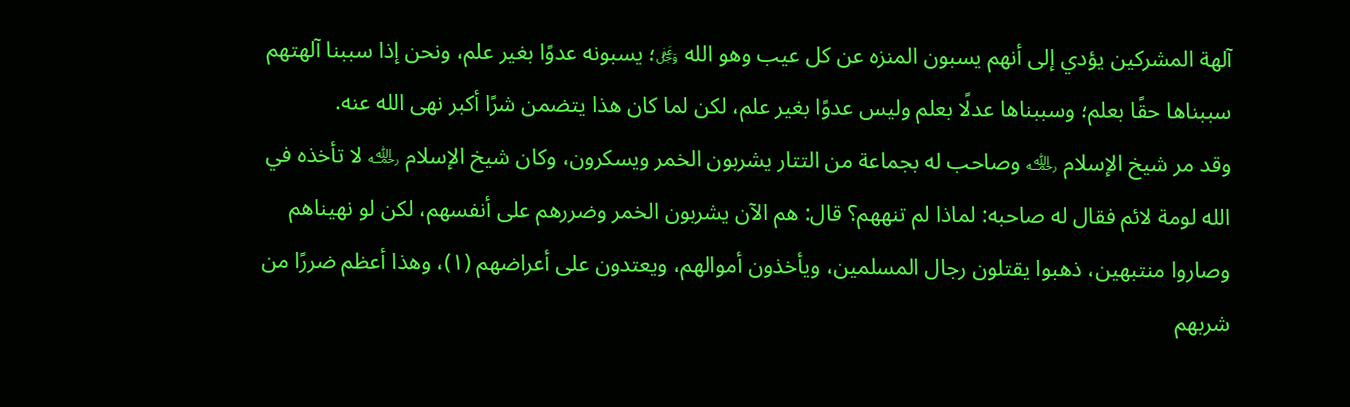آلهة المشركين يؤدي إلى أنهم يسبون المنزه عن كل عيب وهو الله ﷿؛ يسبونه عدوًا بغير علم، ونحن إذا سببنا آلهتهم سببناها حقًا بعلم؛ وسببناها عدلًا بعلم وليس عدوًا بغير علم، لكن لما كان هذا يتضمن شرًا أكبر نهى الله عنه.
وقد مر شيخ الإسلام ﵀ وصاحب له بجماعة من التتار يشربون الخمر ويسكرون، وكان شيخ الإسلام ﵀ لا تأخذه في الله لومة لائم فقال له صاحبه: لماذا لم تنههم؟ قال: هم الآن يشربون الخمر وضررهم على أنفسهم، لكن لو نهيناهم وصاروا منتبهين، ذهبوا يقتلون رجال المسلمين، ويأخذون أموالهم، ويعتدون على أعراضهم (١)، وهذا أعظم ضررًا من شربهم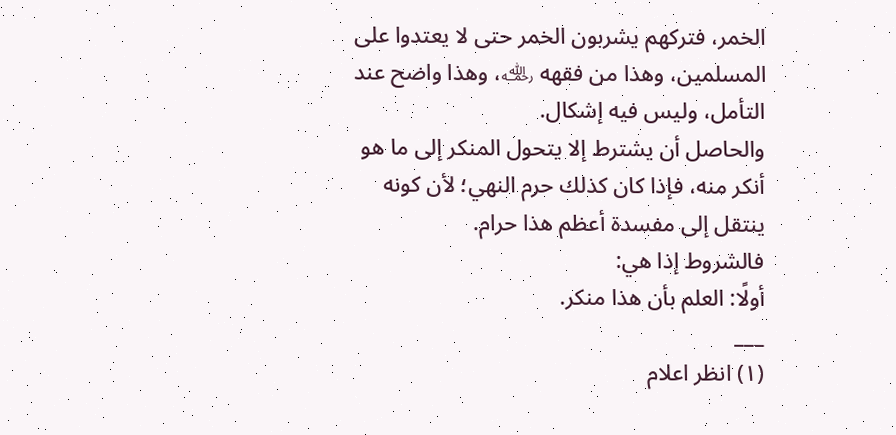الخمر، فتركهم يشربون الخمر حتى لا يعتدوا على المسلمين، وهذا من فقهه ﵀، وهذا واضح عند التأمل، وليس فيه إشكال.
والحاصل أن يشترط إلا يتحول المنكر إلى ما هو أنكر منه، فإذا كان كذلك حرم النهي؛ لأن كونه ينتقل إلى مفسدة أعظم هذا حرام.
فالشروط إذا هي:
أولًا: العلم بأن هذا منكر.
___
(١) انظر اعلام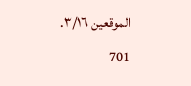الموقعين ٣/١٦.
701